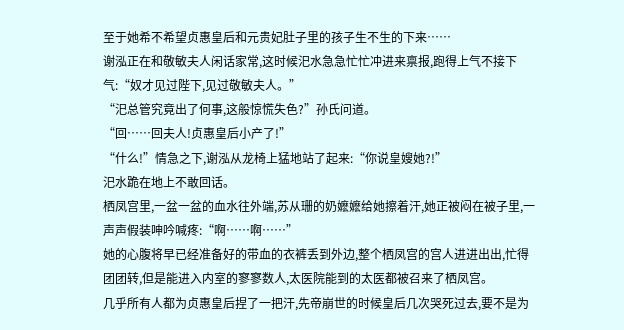至于她希不希望贞惠皇后和元贵妃肚子里的孩子生不生的下来……
谢泓正在和敬敏夫人闲话家常,这时候汜水急急忙忙冲进来禀报,跑得上气不接下气:“奴才见过陛下,见过敬敏夫人。”
“汜总管究竟出了何事,这般惊慌失色?”孙氏问道。
“回……回夫人!贞惠皇后小产了!”
“什么!”情急之下,谢泓从龙椅上猛地站了起来:“你说皇嫂她?!”
汜水跪在地上不敢回话。
栖凤宫里,一盆一盆的血水往外端,苏从珊的奶嬷嬷给她擦着汗,她正被闷在被子里,一声声假装呻吟喊疼:“啊……啊……”
她的心腹将早已经准备好的带血的衣裤丢到外边,整个栖凤宫的宫人进进出出,忙得团团转,但是能进入内室的寥寥数人,太医院能到的太医都被召来了栖凤宫。
几乎所有人都为贞惠皇后捏了一把汗,先帝崩世的时候皇后几次哭死过去,要不是为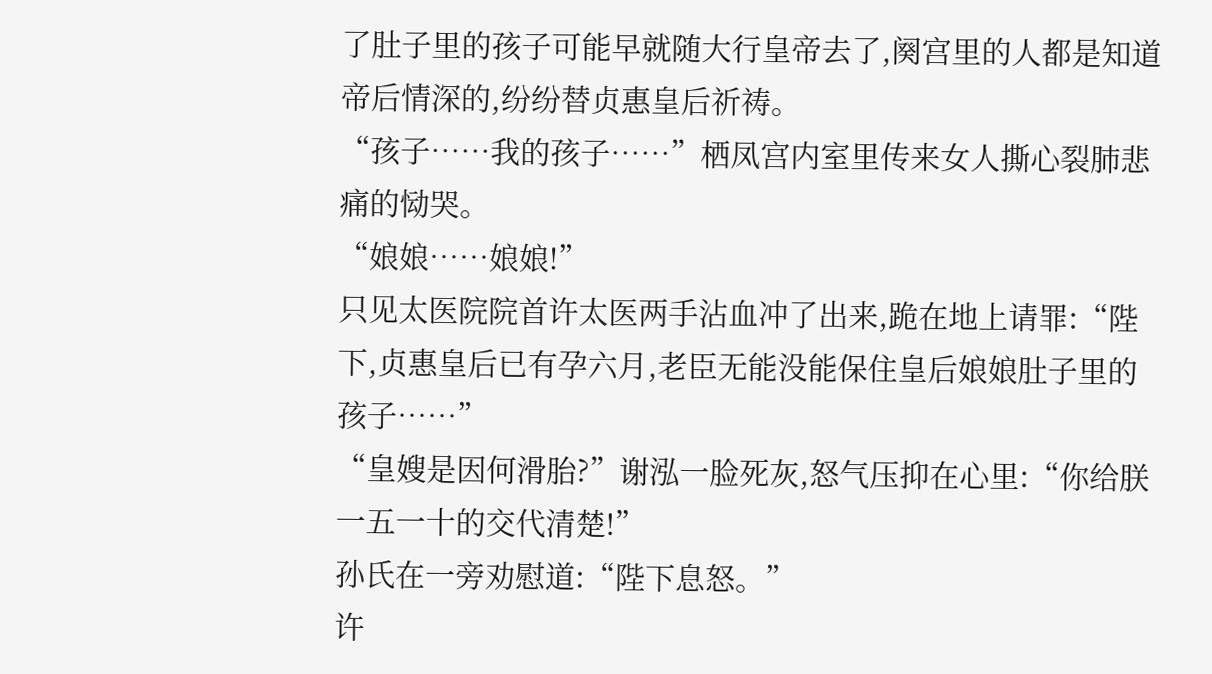了肚子里的孩子可能早就随大行皇帝去了,阕宫里的人都是知道帝后情深的,纷纷替贞惠皇后祈祷。
“孩子……我的孩子……”栖凤宫内室里传来女人撕心裂肺悲痛的恸哭。
“娘娘……娘娘!”
只见太医院院首许太医两手沾血冲了出来,跪在地上请罪:“陛下,贞惠皇后已有孕六月,老臣无能没能保住皇后娘娘肚子里的孩子……”
“皇嫂是因何滑胎?”谢泓一脸死灰,怒气压抑在心里:“你给朕一五一十的交代清楚!”
孙氏在一旁劝慰道:“陛下息怒。”
许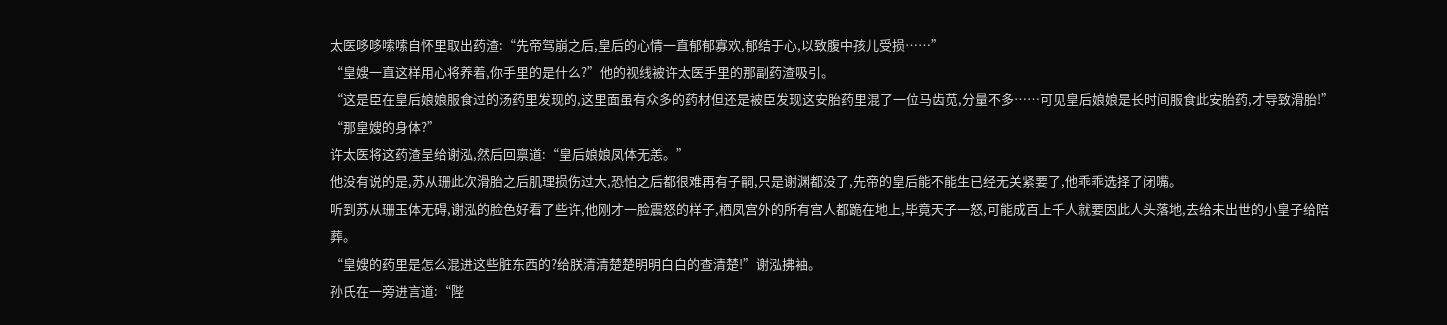太医哆哆嗦嗦自怀里取出药渣:“先帝驾崩之后,皇后的心情一直郁郁寡欢,郁结于心,以致腹中孩儿受损……”
“皇嫂一直这样用心将养着,你手里的是什么?”他的视线被许太医手里的那副药渣吸引。
“这是臣在皇后娘娘服食过的汤药里发现的,这里面虽有众多的药材但还是被臣发现这安胎药里混了一位马齿苋,分量不多……可见皇后娘娘是长时间服食此安胎药,才导致滑胎!”
“那皇嫂的身体?”
许太医将这药渣呈给谢泓,然后回禀道:“皇后娘娘凤体无恙。”
他没有说的是,苏从珊此次滑胎之后肌理损伤过大,恐怕之后都很难再有子嗣,只是谢渊都没了,先帝的皇后能不能生已经无关紧要了,他乖乖选择了闭嘴。
听到苏从珊玉体无碍,谢泓的脸色好看了些许,他刚才一脸震怒的样子,栖凤宫外的所有宫人都跪在地上,毕竟天子一怒,可能成百上千人就要因此人头落地,去给未出世的小皇子给陪葬。
“皇嫂的药里是怎么混进这些脏东西的?给朕清清楚楚明明白白的查清楚!”谢泓拂袖。
孙氏在一旁进言道:“陛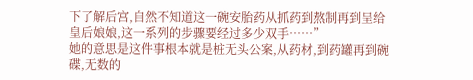下了解后宫,自然不知道这一碗安胎药从抓药到熬制再到呈给皇后娘娘,这一系列的步骤要经过多少双手……”
她的意思是这件事根本就是桩无头公案,从药材,到药罐再到碗碟,无数的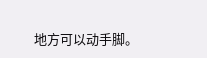地方可以动手脚。